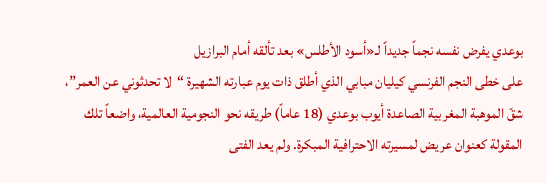بوعدي يفرض نفسه نجماً جديداً لـ«أسود الأطلس» بعد تألقه أمام البرازيل
على خطى النجم الفرنسي كيليان مبابي الذي أطلق ذات يوم عبارته الشهيرة “لا تحدثوني عن العمر”، شقّ الموهبة المغربية الصاعدة أيوب بوعدي (18 عاماً) طريقه نحو النجومية العالمية، واضعاً تلك المقولة كعنوان عريض لمسيرته الاحترافية المبكرة. ولم يعد الفتى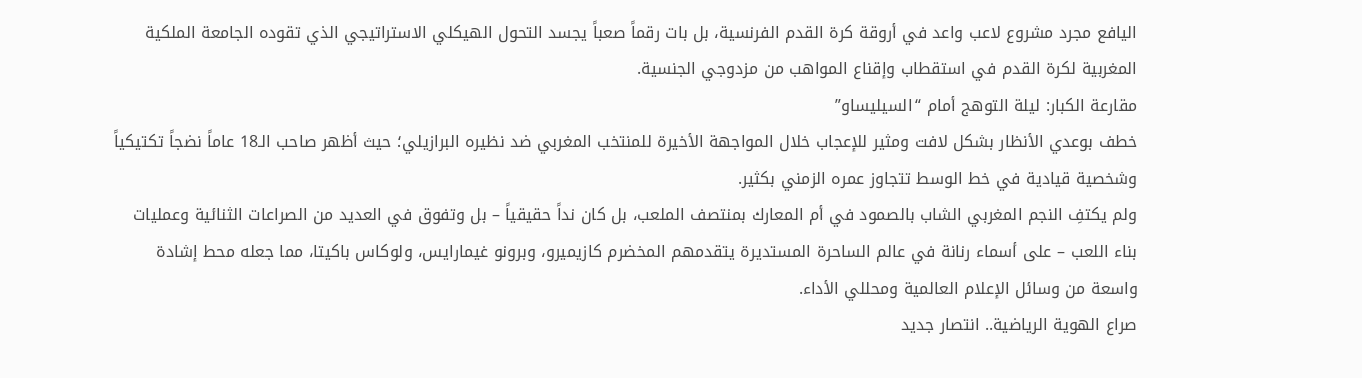اليافع مجرد مشروع لاعب واعد في أروقة كرة القدم الفرنسية، بل بات رقماً صعباً يجسد التحول الهيكلي الاستراتيجي الذي تقوده الجامعة الملكية المغربية لكرة القدم في استقطاب وإقناع المواهب من مزدوجي الجنسية.
مقارعة الكبار: ليلة التوهج أمام “السيليساو”
خطف بوعدي الأنظار بشكل لافت ومثير للإعجاب خلال المواجهة الأخيرة للمنتخب المغربي ضد نظيره البرازيلي؛ حيث أظهر صاحب الـ18 عاماً نضجاً تكتيكياً وشخصية قيادية في خط الوسط تتجاوز عمره الزمني بكثير.
ولم يكتفِ النجم المغربي الشاب بالصمود في أم المعارك بمنتصف الملعب، بل كان نداً حقيقياً – بل وتفوق في العديد من الصراعات الثنائية وعمليات بناء اللعب – على أسماء رنانة في عالم الساحرة المستديرة يتقدمهم المخضرم كازيميرو، وبرونو غيمارايس، ولوكاس باكيتا، مما جعله محط إشادة واسعة من وسائل الإعلام العالمية ومحللي الأداء.
صراع الهوية الرياضية.. انتصار جديد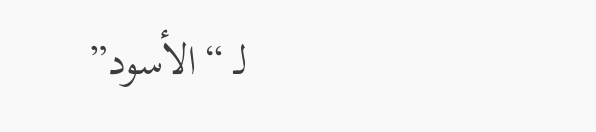لـ “الأسود”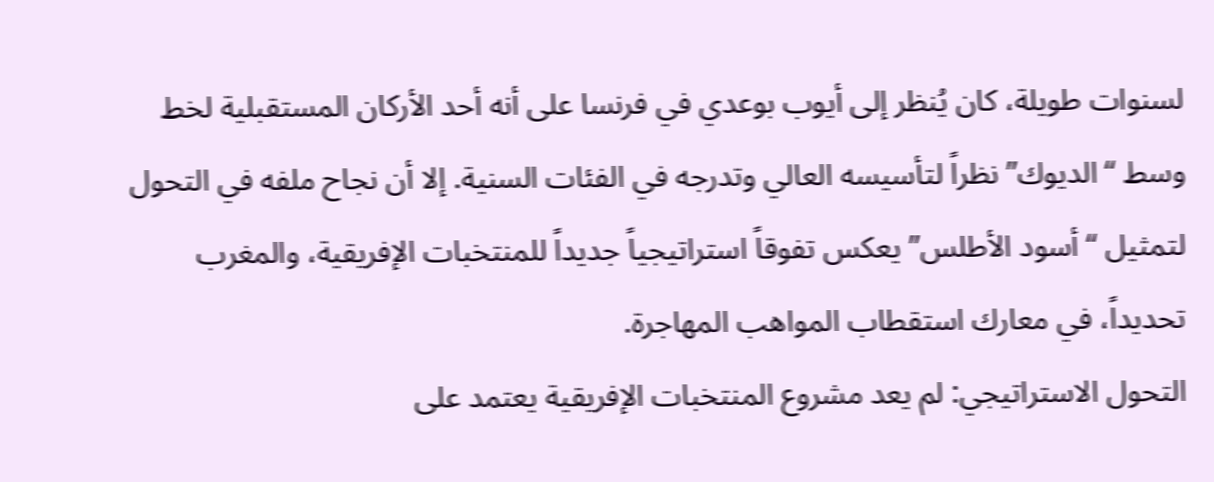لسنوات طويلة، كان يُنظر إلى أيوب بوعدي في فرنسا على أنه أحد الأركان المستقبلية لخط وسط “الديوك” نظراً لتأسيسه العالي وتدرجه في الفئات السنية. إلا أن نجاح ملفه في التحول لتمثيل “أسود الأطلس” يعكس تفوقاً استراتيجياً جديداً للمنتخبات الإفريقية، والمغرب تحديداً، في معارك استقطاب المواهب المهاجرة.
التحول الاستراتيجي: لم يعد مشروع المنتخبات الإفريقية يعتمد على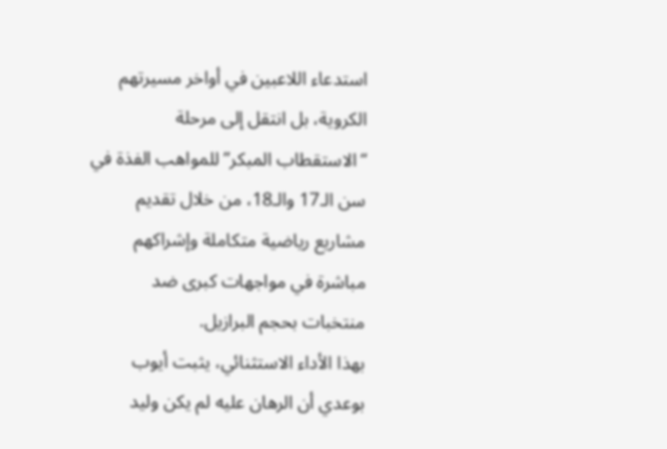استدعاء اللاعبين في أواخر مسيرتهم الكروية، بل انتقل إلى مرحلة “الاستقطاب المبكر” للمواهب الفذة في سن الـ17 والـ18، من خلال تقديم مشاريع رياضية متكاملة وإشراكهم مباشرة في مواجهات كبرى ضد منتخبات بحجم البرازيل.
بهذا الأداء الاستثنائي، يثبت أيوب بوعدي أن الرهان عليه لم يكن وليد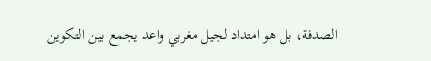الصدفة، بل هو امتداد لجيل مغربي واعد يجمع بين التكوين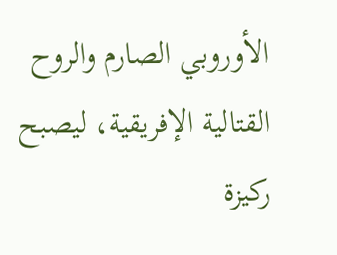الأوروبي الصارم والروح القتالية الإفريقية، ليصبح ركيزة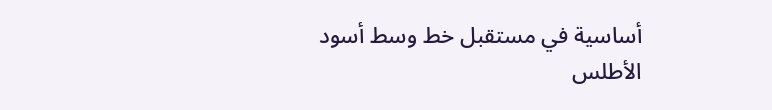أساسية في مستقبل خط وسط أسود الأطلس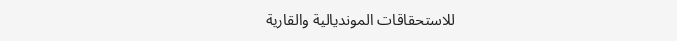للاستحقاقات المونديالية والقارية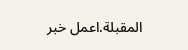المقبلة.اعمل خبر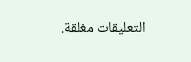التعليقات مغلقة.